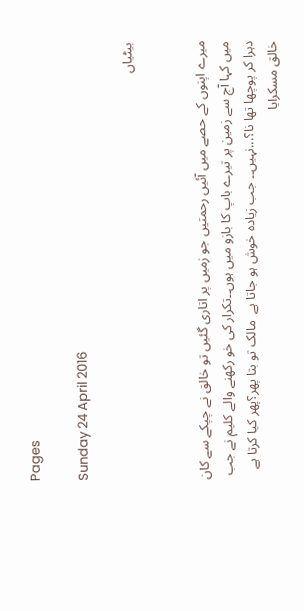Pages

Sunday 24 April 2016

بیٹیاں


میرے اپنوں کے حصے میں آئیں رحمتیں جو زمیں پر اتاری گئیں تو خالق نے چپکے سے کان میں کہا آج سے زمین پر تیرے باپ کا بازو میں ہوں۔۔تکرار کی خو رکھنے والے کلیم نے جب دہرا کر پوچھا تھا نا؟...نہیں۔۔ جب زیادہ خوش ہو جاتا ہے  مالک تو بتا پھر؟پھر کیا کرتا ہے
خالق مسکرایا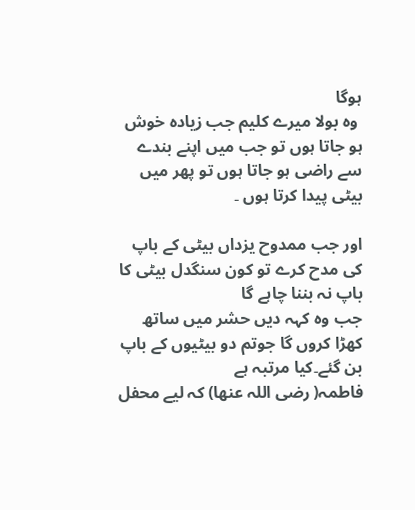ہوگا
 وہ بولا میرے کلیم جب زیادہ خوش ہو جاتا ہوں تو جب میں اپنے بندے سے راضی ہو جاتا ہوں تو پھر میں بیٹی پیدا کرتا ہوں ۔

اور جب ممدوح یزداں بیٹی کے باپ کی مدح کرے تو کون سنگدل بیٹی کا باپ نہ بننا چاہے گا
جب وہ کہہ دیں حشر میں ساتھ کھڑا کروں گا جوتم دو بیٹیوں کے باپ بن گئے۔کیا مرتبہ ہے
فاطمہ( رضی اللہ عنھا) کہ لیے محفل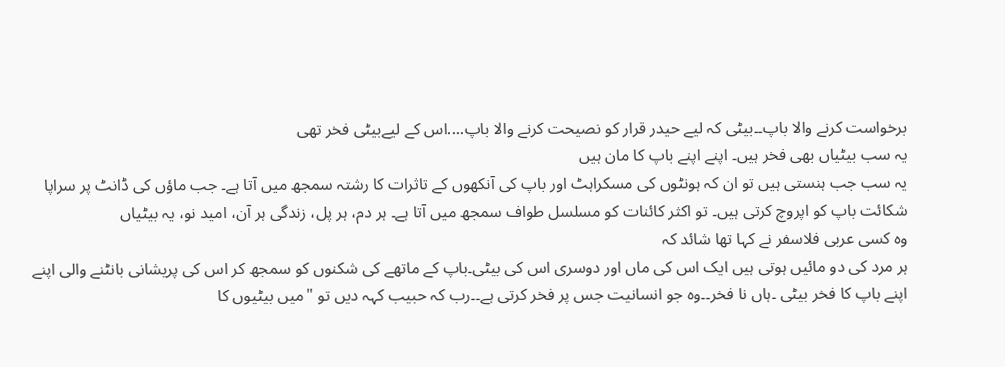برخواست کرنے والا باپ۔۔بیٹی کہ لیے حیدر قرار کو نصیحت کرنے والا باپ....اس کے لیےبیٹی فخر تھی
یہ سب بیٹیاں بھی فخر ہیں۔ اپنے اپنے باپ کا مان ہیں
یہ سب جب ہنستی ہیں تو ان کہ ہونٹوں کی مسکراہٹ اور باپ کی آنکھوں کے تاثرات کا رشتہ سمجھ میں آتا ہے۔ جب ماؤں کی ڈانٹ پر سراپا شکائت باپ کو اپروچ کرتی ہیں۔ تو اکثر کائنات کو مسلسل طواف سمجھ میں آتا ہے۔ ہر دم، ہر پل، زندگی ہر آن، امید نو، یہ بیٹیاں
وہ کسی عربی فلاسفر نے کہا تھا شائد کہ
ہر مرد کی دو مائیں ہوتی ہیں ایک اس کی ماں اور دوسری اس کی بیٹی۔باپ کے ماتھے کی شکنوں کو سمجھ کر اس کی پریشانی بانٹنے والی اپنے اپنے باپ کا فخر بیٹی ۔ہاں نا فخر۔۔وہ جو انسانیت جس پر فخر کرتی ہے۔۔رب کہ حبیب کہہ دیں تو "میں بیٹیوں کا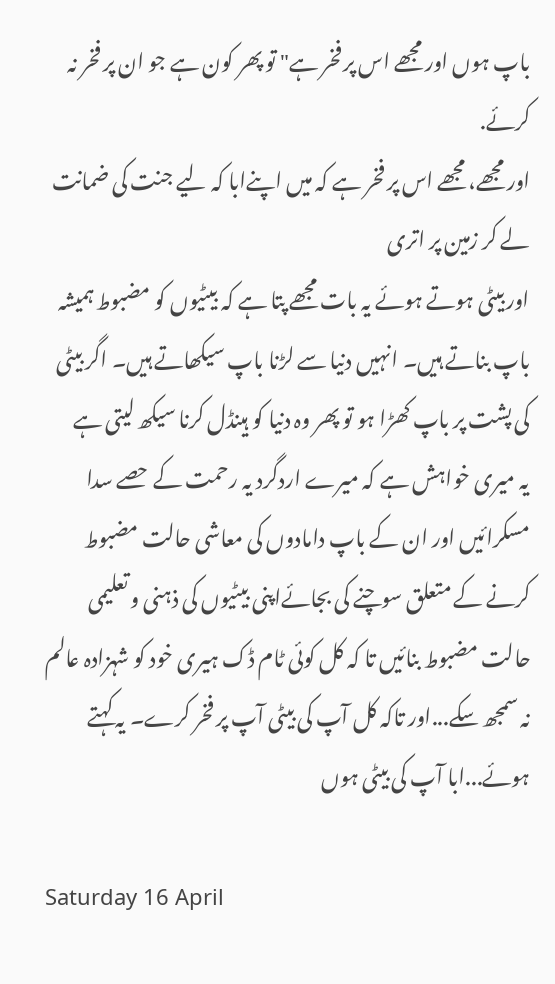باپ ہوں اور مجھے اس پر فخر ہے" تو پھر کون ہے جو ان پر فخر نہ کرئے.
اور مجھے، مجھے اس پر فخر ہے کہ میں اپنےابا کہ لیے جنت کی ضمانت لے کر زمین پر اتری
اور بیٹی ہوتے ہوئے یہ بات مجھے پتا ہے کہ بیٹیوں کو مضبوط ہمیشہ باپ بناتے ہیں۔ انہیں دنیا سے لڑنا باپ سیکھاتے ہیں۔ اگر بیٹی کی پشت پر باپ کھڑا ہو تو پھر وہ دنیا کو ہینڈل کرنا سیکھ لیتی ہے
یہ میری خواہش ہے کہ میرے اردگرد یہ رحمت کے حصے سدا مسکرائیں اور ان کے باپ دامادوں کی معاشی حالت مضبوط کرنے کے متعلق سوچنے کی بجائےاپنی بیٹیوں کی ذہنی و تعلیمی حالت مضبوط بنائیں تا کہ کل کوئی ٹام ڈک ہیری خود کو شہزادہ عالم نہ سمجھ سکے...اور تاکہ کل آپ کی بیٹی آپ پر فخر کرے۔ یہ کہتے ہوئے...ابا آپ کی بیٹی ہوں

Saturday 16 April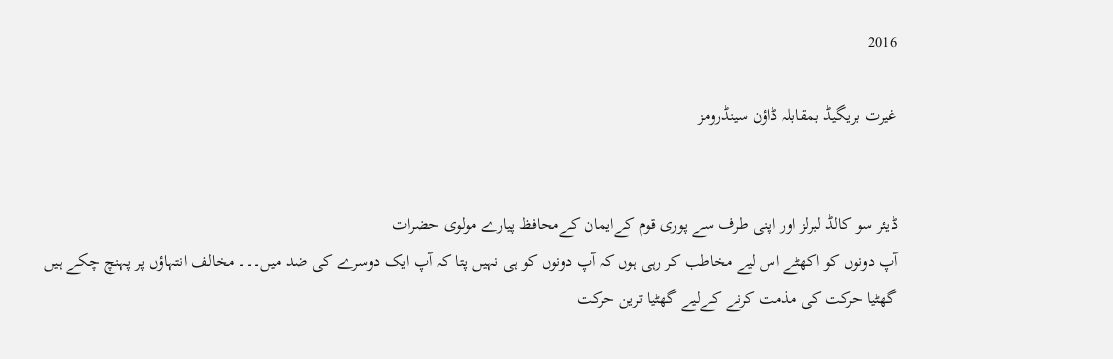2016

غیرت بریگیڈ بمقابلہ ڈاؤن سینڈرومز


ڈیئر سو کالڈ لبرلز اور اپنی طرف سے پوری قوم کےایمان کےمحافظ پیارے مولوی حضرات
آپ دونوں کو اکھٹے اس لیے مخاطب کر رہی ہوں کہ آپ دونوں کو ہی نہیں پتا کہ آپ ایک دوسرے کی ضد میں۔۔۔ مخالف انتہاؤں پر پہنچ چکے ہیں
گھٹیا حرکت کی مذمت کرنے کےلیے گھٹیا ترین حرکت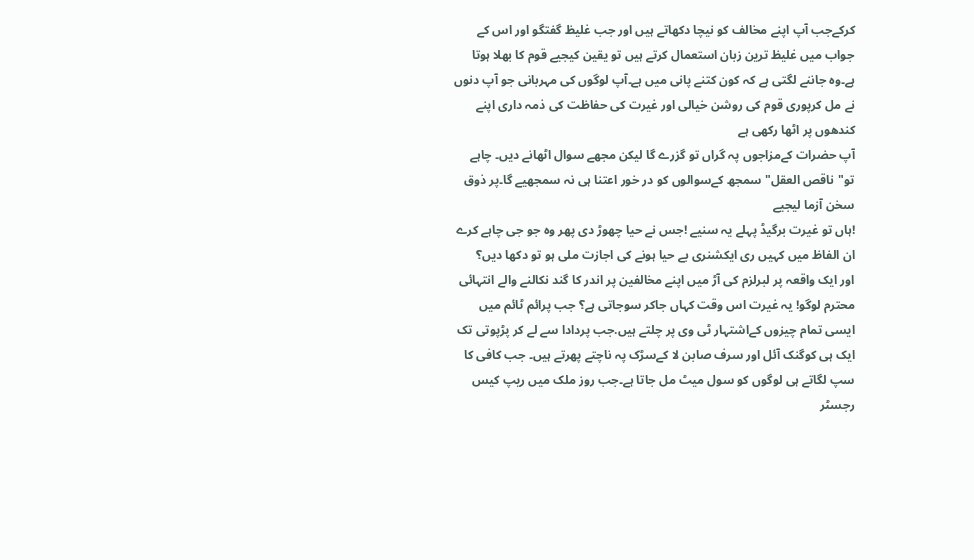کرکےجب آپ اپنے مخالف کو نیچا دکھاتے ہیں اور جب غلیظ گفتگو اور اس کے جواب میں غلیظ ترین زبان استعمال کرتے ہیں تو یقین کیجیے قوم کا بھلا ہوتا ہے۔وہ جاننے لگتی ہے کہ کون کتنے پانی میں ہے۔آپ لوگوں کی مہربانی جو آپ دنوں نے مل کرپوری قوم کی روشن خیالی اور غیرت کی حفاظت کی ذمہ داری اپنے کندھوں پر اٹھا رکھی ہے
آپ حضرات کےمزاجوں پہ گراں تو گزرے گا لیکن مجھے سوال اٹھانے دیں۔ چاہے تو"ناقص العقل" سمجھ کےسوالوں کو در خور اعتنا ہی نہ سمجھیے گا۔پر ذوق سخن آزما لیجیے
!ہاں تو غیرت برگیڈ پہلے یہ سنیے !جس نے حیا چھوڑ دی پھر وہ جو جی چاہے کرے
ان الفاظ میں کہیں ری ایکشنری بے حیا ہونے کی اجازت ملی ہو تو دکھا دیں؟
اور ایک واقعہ پر لبرلزم کی آڑ میں اپنے مخالفین پر اندر کا گند نکالنے والے انتہائی محترم لوگو! یہ غیرت اس وقت کہاں جاکر سوجاتی ہے؟ جب پرائم ٹائم میں ایسی تمام چیزوں کےاشتہار ٹی وی پر چلتے ہیں.جب پردادا سے لے کر پڑپوتی تک ایک ہی کوگنک آئل اور سرف صابن لا کےسڑک پہ ناچتے پھرتے ہیں۔ جب کافی کا سپ لگاتے ہی لوگوں کو سول میٹ مل جاتا ہے۔جب روز ملک میں ریپ کیس رجسٹر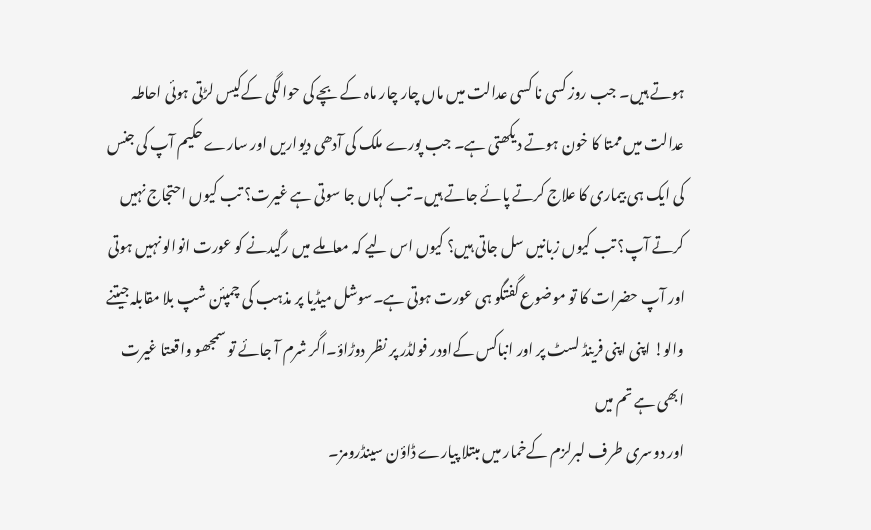ہوتے ہیں۔ جب روز کسی نا کسی عدالت میں ماں چار چار ماہ کے بچے کی حوالگی کےکیس لڑتی ہوئی احاطہ عدالت میں ممتا کا خون ہوتے دیکھتی ہے۔ جب پورے ملک کی آدھی دیواریں اور سارے حکیم آپ کی جنس کی ایک ہی بیماری کا علاج کرتے پائے جاتے ہیں۔ تب کہاں جا سوتی ہے غیرت؟ تب کیوں احتجاج نہیں کرتے آپ؟ تب کیوں زبانیں سل جاتی ہیں؟ کیوں اس لیے کہ معاملے میں رگیدنے کو عورت انوالو نہیں ہوتی اور آپ حضرات کا تو موضوع گفتگو ہی عورت ہوتی ہے۔سوشل میڈیا پر مذہب کی چمپئن شپ بلا مقابلہ جیتنے والو! اپنی اپنی فرینڈ لسٹ پر اور انباکس کےاودر فولڈر پر نظر دوڑاؤ۔اگر شرم آ جائے تو سمجھو واقعتا غیرت ابھی ہے تم میں
اور دوسری طرف لبرلزم کےخمار میں مبتلا پیارے ڈاؤن سینڈرومز۔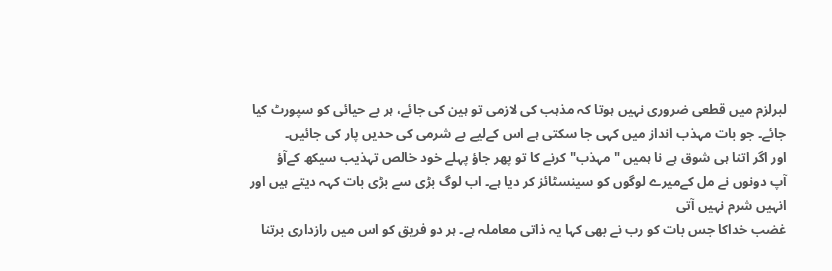لبرلزم میں قطعی ضروری نہیں ہوتا کہ مذہب کی لازمی تو ہین کی جائے، ہر بے حیائی کو سپورٹ کیا جائے۔ جو بات مہذب انداز میں کہی جا سکتی ہے اس کےلیے بے شرمی کی حدیں پار کی جائیں۔
اور اگر اتنا ہی شوق ہے نا ہمیں "مہذب" کرنے کا تو پھر جاؤ پہلے خود خالص تہذیب سیکھ کےآؤ
آپ دونوں نے مل کےمیرے لوگوں کو سینسٹائز کر دیا ہے۔ اب لوگ بڑی سے بڑی بات کہہ دیتے ہیں اور انہیں شرم نہیں آتی
غضب خداکا جس بات کو رب نے بھی کہا یہ ذاتی معاملہ ہے۔ ہر دو فریق کو اس میں رازداری برتنا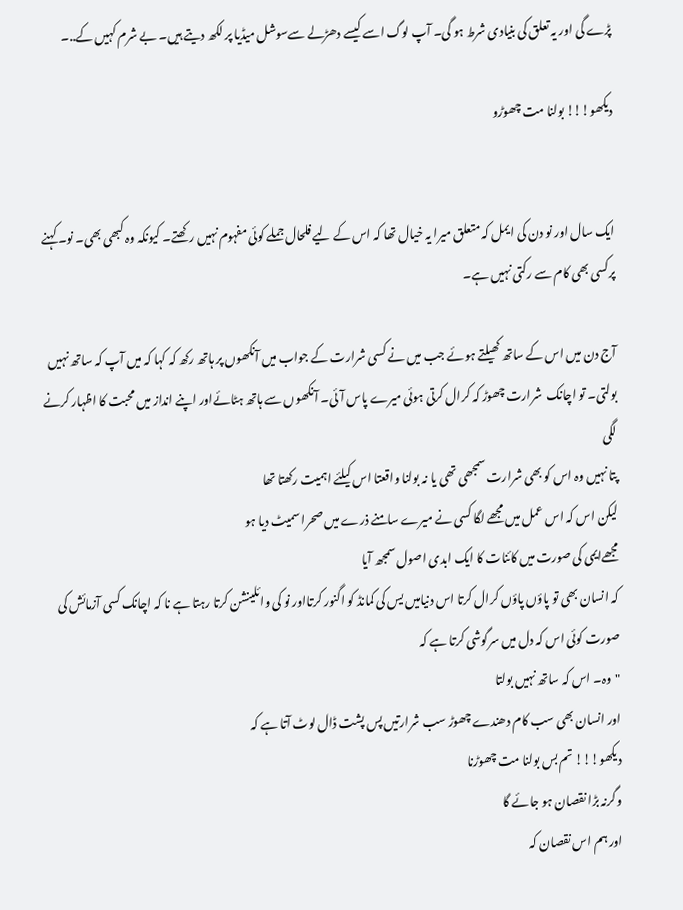پڑے گی اور یہ تعلق کی بنیادی شرط ہو گی۔ آپ لوگ اسے کیسے دھڑلے سےسوشل میڈیا پر لکھ دیتے ہیں۔ بے شرم کہیں کے..۔

دیکھو!!! بولنا مت چھوڑو


ایک سال اور نو دن کی ایمل کہ متعلق میرا یہ خیال تھا کہ اس کے لیے فلحال جملے کوئی مفہوم نہیں رکھتے۔ کیونکہ وہ کبھی بھی۔ نو۔ کہنے پرکسی بھی کام سے رکتی نہیں ہے۔

آج دن میں اس کے ساتھ کھیلتے ہوئے جب میں نے کسی شرارت کے جواب میں آنکھوں پر ہاتھ رکھ کہ کہا کہ میں آپ کہ ساتھ نہیں بولتی۔ تو اچانک  شرارت چھوڑ کہ کرال کرتی ہوئی میرے پاس آئی۔ آنکھوں سے ہاتھ ہٹائےاور اپنے انداز میں محبت کا اظہار کرنے لگی
پتا نہیں وہ اس کو بھی شرارت سمجھی تھی یا نہ بولنا واقعتا اس کیلئے اہمیت رکھتا تھا
لیکن اس کہ اس عمل میں مجھے لگا کسی نے میرے سامنے ذرے میں صحرا سمیٹ دیا ہو
مجھےایمی کی صورت میں کائنات کا ایک ابدی اصول سمجھ آیا
کہ انسان بھی تو پاؤں پاؤں کرال کرتا اس دنیامیں یس کی کمانڈ کو اگنور کرتااور نو کی وائلینشن کرتا رہتا ہے نا کہ اچانک کسی آزمائش کی صورت کوئی اس کہ دل میں سرگوشی کرتا ہے کہ
"وہ۔ اس کہ ساتھ نہیں بولتا
اور انسان بھی سب کام دھندے چھوڑ سب شرارتیں پس پشت ڈال لوٹ آتا ہے کہ
دیکھو!!! تم بس بولنا مت چھوڑنا
وگرنہ بڑا نقصان ہو جائے گا
اور ہم اس نقصان کہ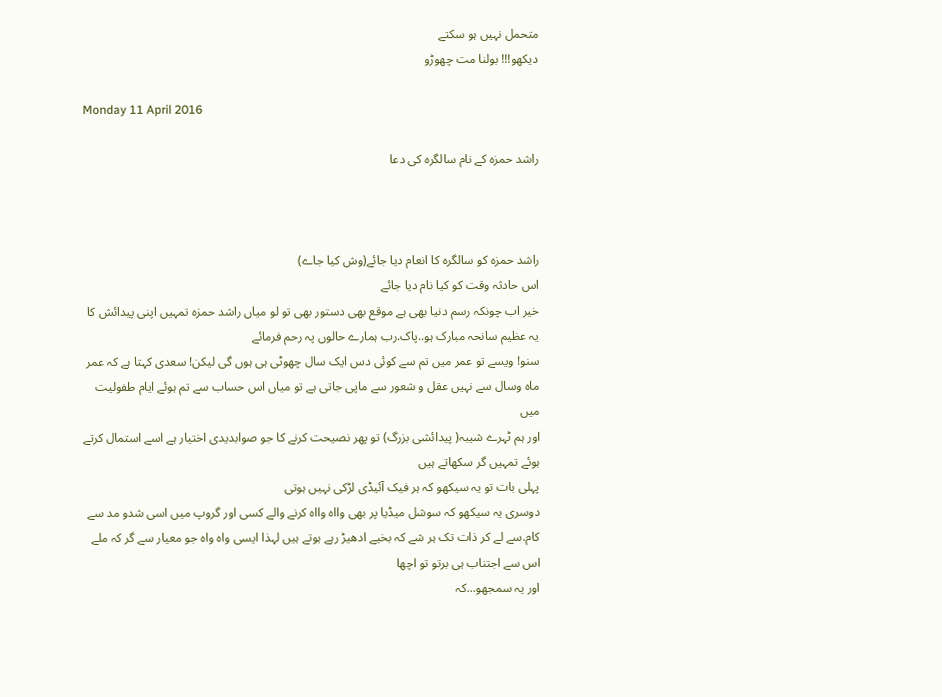متحمل نہیں ہو سکتے
دیکھو!!! بولنا مت چھوڑو

Monday 11 April 2016

راشد حمزہ کے نام سالگرہ کی دعا



راشد حمزہ کو سالگرہ کا انعام دیا جائے(وش کیا جاے)
اس حادثہ وقت کو کیا نام دیا جائے
خیر اب چونکہ رسم دنیا بھی ہے موقع بھی دستور بھی تو لو میاں راشد حمزہ تمہیں اپنی پیدائش کا یہ عظیم سانحہ مبارک ہو..پاک.رب ہمارے حالوں پہ رحم فرمائے
سنو! ویسے تو عمر میں تم سے کوئی دس ایک سال چھوٹی ہی ہوں گی لیکن! سعدی کہتا ہے کہ عمر ماہ وسال سے نہیں عقل و شعور سے ماپی جاتی ہے تو میاں اس حساب سے تم ہوئے ایام طفولیت میں
اور ہم ٹہرے شیبہ( پیدائشی بزرگ) تو پھر نصیحت کرنے کا جو صوابدیدی اختیار ہے اسے استمال کرتے ہوئے تمہیں گر سکھاتے ہیں
پہلی بات تو یہ سیکھو کہ ہر فیک آئیڈی لڑکی نہیں ہوتی
دوسری یہ سیکھو کہ سوشل میڈیا پر بھی وااہ وااہ کرنے والے کسی اور گروپ میں اسی شدو مد سے کام.سے لے کر ذات تک ہر شے کہ بخیے ادھیڑ رہے ہوتے ہیں لہذا ایسی واہ واہ جو معیار سے گر کہ ملے اس سے اجتناب ہی برتو تو اچھا
اور یہ سمجھو...کہ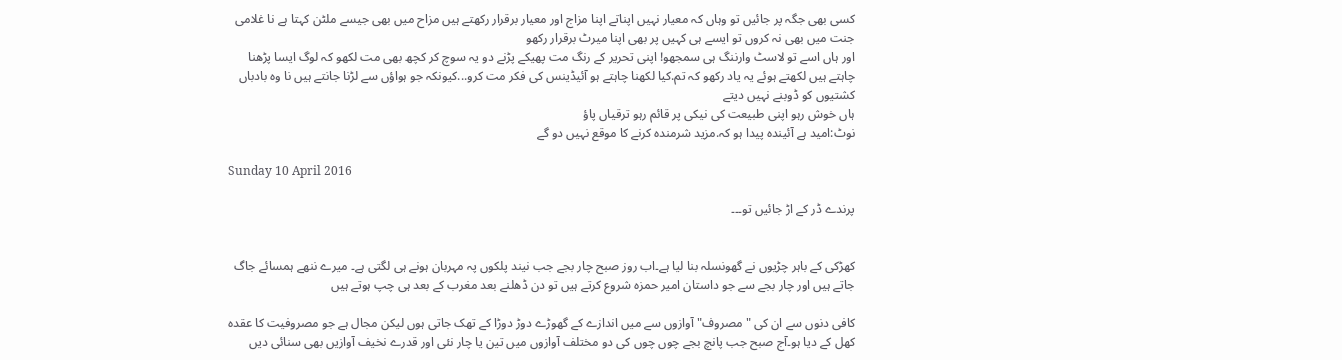کسی بھی جگہ پر جائیں تو وہاں کہ معیار نہیں اپناتے اپنا مزاج اور معیار برقرار رکھتے ہیں مزاح میں بھی جیسے ملٹن کہتا ہے نا غلامی جنت میں بھی نہ کروں تو ایسے ہی کہیں پر بھی اپنا میرٹ برقرار رکھو
اور ہاں اسے تو لاسٹ وارننگ ہی سمجھو! اپنی تحریر کے رنگ مت پھیکے پڑنے دو یہ سوچ کر کچھ بھی مت لکھو کہ لوگ ایسا پڑھنا چاہتے ہیں لکھتے ہوئے یہ یاد رکھو کہ تم.کیا لکھنا چاہتے ہو آئیڈینس کی فکر مت کرو...کیونکہ جو ہواؤں سے لڑنا جانتے ہیں نا وہ بادباں کشتیوں کو ڈوبنے نہیں دیتے
ہاں خوش رہو اپنی طبیعت کی نیکی پر قائم رہو ترقیاں پاؤ
نوٹ:امید ہے آئیندہ پیدا ہو کہ.مزید شرمندہ کرنے کا موقع نہیں دو گے

Sunday 10 April 2016

پرندے ڈر کے اڑ جائیں تو۔۔۔


کھڑکی کے باہر چڑیوں نے گھونسلہ بنا لیا ہے۔اب روز صبح چار بجے جب نیند پلکوں پہ مہربان ہونے ہی لگتی ہے۔ میرے ننھے ہمسائے جاگ جاتے ہیں اور چار بجے سے جو داستان امیر حمزہ شروع کرتے ہیں تو دن ڈھلنے بعد مغرب کے بعد ہی چپ ہوتے ہیں

کافی دنوں سے ان کی "مصروف" آوازوں سے میں اندازے کے گھوڑے دوڑ دوڑا کے تھک جاتی ہوں لیکن مجال ہے جو مصروفیت کا عقدہ کھل کے دیا ہو۔آج صبح جب پانچ بجے چوں چوں کی دو مختلف آوازوں میں تین یا چار نئی اور قدرے نخیف آوازیں بھی سنائی دیں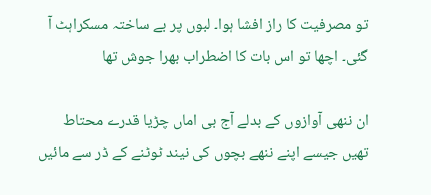تو مصرفیت کا راز افشا ہوا۔ لبوں پر بے ساختہ مسکراہٹ آ گئی۔ اچھا تو اس بات کا اضطراب بھرا جوش تھا

ان ننھی آوازوں کے بدلے آج بی اماں چڑیا قدرے محتاط تھیں جیسے اپنے ننھے بچوں کی نیند ٹوٹنے کے ڈر سے مائیں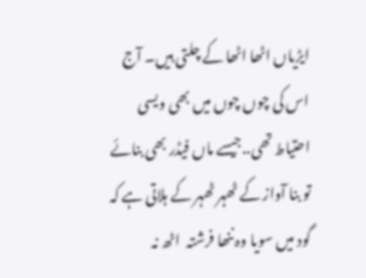ایڑیاں اٹھا اٹھا کے چلتی ہیں۔ آج اس کی چوں چوں میں بھی ویسی احتیاط تھی..جیسے ماں فیڈر بھی بنائے تو بنا آواز کے ٹھہر ٹھہر کے ہلاتی ہے کہ گود میں سویا وہ ننھا فرشتہ  اٹھ نہ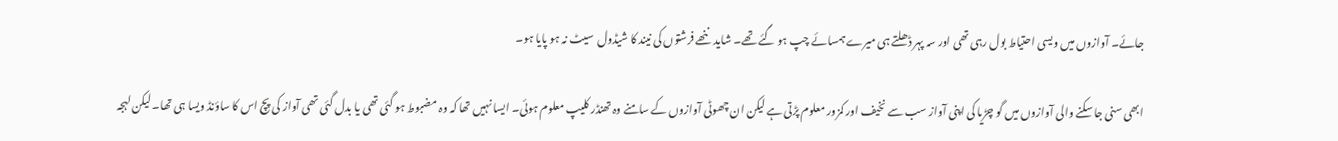جائے۔ آوازوں میں ویسی احتیاط بول رہی تھی اور سہ پہر ڈھلتے ہی میرے ہمسائے چپ ہو گئے تھے۔ شاید ننھے فرشتوں کی نیند کا شیڈول  سیٹ نہ ہو پایا ہو۔

ابھی سنی جا سکنے والی آوازوں میں گو چڑیا کی اپنی آواز سب سے نخیف اور کمزور معلوم پڑتی ہے لیکن ان چھوٹی آوازوں کے سامنے وہ تھنڈر کلیپ معلوم ہوئی۔ ایسا نہیں تھا کہ وہ مضبوط ہو گئی تھی یا بدل گئی تھی آواز کی پچ اس کا ساؤنڈ ویسا ہی تھا۔ لیکن لہجہ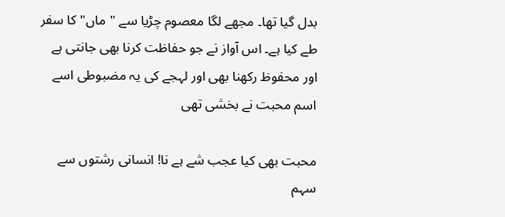بدل گیا تھا۔ مجھے لگا معصوم چڑیا سے "ماں" کا سفر طے کیا ہے۔ اس آواز نے جو حفاظت کرنا بھی جانتی ہے اور محفوظ رکھنا بھی اور لہجے کی یہ مضبوطی اسے اسم محبت نے بخشی تھی

محبت بھی کیا عجب شے ہے نا! انسانی رشتوں سے سہم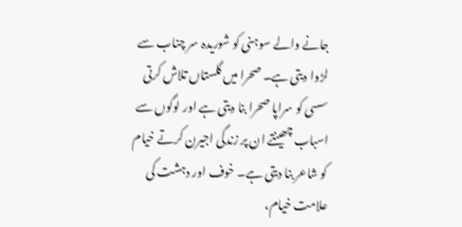جانے والے سوہنی کو شوریدہ سر چناب سے لڑوا دیتی ہے۔ صحرا میں گلستاں تلاش کرتی سسی کو سراپا صحرا بنا دیتی ہے اور لوگوں سے اسباب چھینتے ان پر زندگی اجیرن کرتے خیام کو شاعر بنا دیتی ہے۔ خوف اور دہشت کی علامت خیام،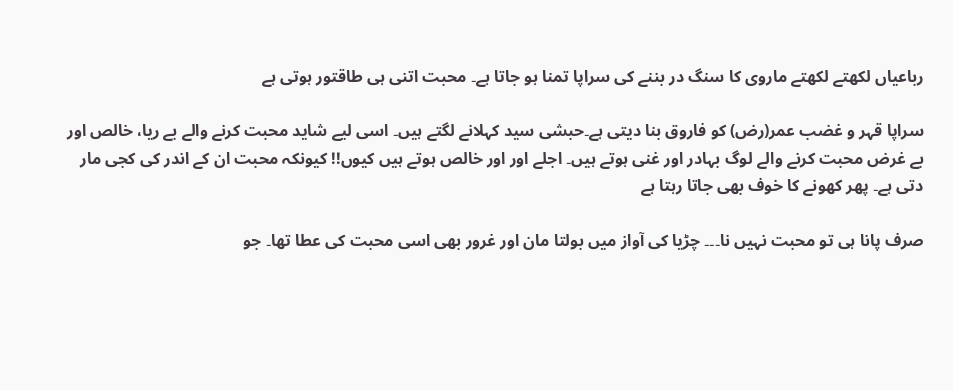رباعیاں لکھتے لکھتے ماروی کا سنگ در بننے کی سراپا تمنا ہو جاتا ہے۔ محبت اتنی ہی طاقتور ہوتی ہے

سراپا قہر و غضب عمر(رض) کو فاروق بنا دیتی ہے۔حبشی سید کہلانے لگتے ہیں۔ اسی لیے شاید محبت کرنے والے بے ریا، خالص اور بے غرض محبت کرنے والے لوگ بہادر اور غنی ہوتے ہیں۔ اجلے اور اور خالص ہوتے ہیں کیوں!! کیونکہ محبت ان کے اندر کی کجی مار دتی ہے۔ پھر کھونے کا خوف بھی جاتا رہتا ہے

صرف پانا ہی تو محبت نہیں نا۔۔۔ چڑیا کی آواز میں بولتا مان اور غرور بھی اسی محبت کی عطا تھا۔ جو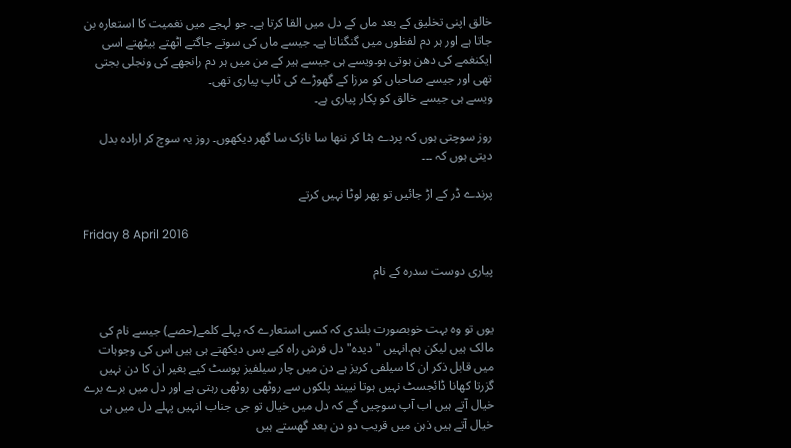خالق اپنی تخلیق کے بعد ماں کے دل میں القا کرتا ہے۔ جو لہجے میں نغمیت کا استعارہ بن جاتا ہے اور ہر دم لفظوں میں گنگناتا ہے۔ جیسے ماں کی سوتے جاگتے اٹھتے بیٹھتے اسی ایکنغمے کی دھن ہوتی ہو۔ویسے ہی جیسے ہیر کے من میں ہر دم رانجھے کی ونجلی بجتی تھی اور جیسے صاحباں کو مرزا کے گھوڑے کی ٹاپ پیاری تھی۔
ویسے ہی جیسے خالق کو پکار پیاری ہے۔

روز سوچتی ہوں کہ پردے ہٹا کر ننھا سا نازک سا گھر دیکھوں۔ روز یہ سوچ کر ارادہ بدل دیتی ہوں کہ ۔۔۔

پرندے ڈر کے اڑ جائیں تو پھر لوٹا نہیں کرتے

Friday 8 April 2016

پیاری دوست سدرہ کے نام


یوں تو وہ بہت خوبصورت بلندی کہ کسی استعارے کہ پہلے کلمے(حصے) جیسے نام کی مالک ہیں لیکن ہم.انہیں "دیدہ" دل فرش راہ کیے بس دیکھتے ہی ہیں اس کی وجوہات میں قابل ذکر ان کا سیلفی کریز ہے دن میں چار سیلفیز پوسٹ کیے بغیر ان کا دن نہیں گزرتا کھانا ڈائجسٹ نہیں ہوتا نییند پلکوں سے روٹھی روٹھی رہتی ہے اور دل میں برے برے خیال آتے ہیں اب آپ سوچیں گے کہ دل میں خیال تو جی جناب انہیں پہلے دل میں ہی خیال آتے ہیں ذہن میں قریب دو دن بعد گھستے ہیں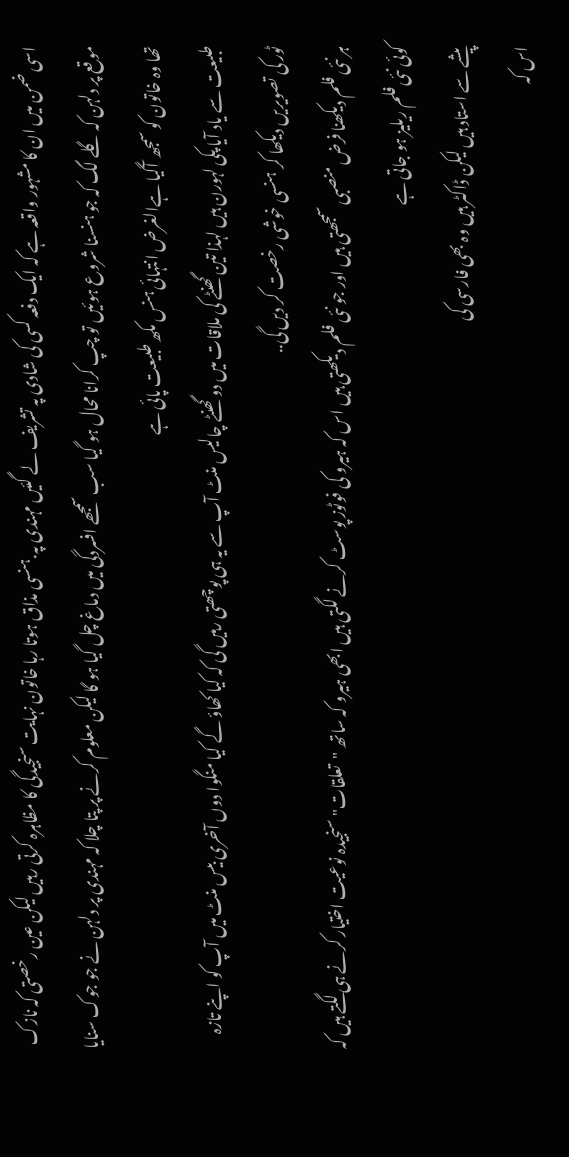اسی ضمن میں ان کا مشہور واقعہ ہے کہ ایک دفعہ کسی کی شادی پہ تشریف لے گئیں مہندی پہ.ہنسی مذاق ہوتا رہا خاتون نہایت سنجیدگی کا مظاہرہ کرتی رہیں لیکن عین رخصتی کہ نازک موقع پر دلہن کہ گلے لگ کہ جو ہنسنا شروع ہوئیں تو چپ کرانا محال ہو گیا سب سمجھے افسردگی میں دماغ چل گیا ہو گا لیکن معلوم کرنے پر پتا چلا کہ مہندی پر دلہن نے جو جوک سنایا تھا وہ خاتون کو سمجھ آگیا ہےالغرض انتہائی ہنس مکھ طبیعت پائی ہے
طبیعت سے یاد آیا پکی لہورن ہیں لہذا تین گھنٹے کی ملاقات میں دو گھنٹے چالیس منٹ آپ سے یہ ہی پوچھتی رہیں گی کہ کیا کھاؤ گے کیا منگوا دوں آخری بیس منٹ میں آپ کو اپنے تازہ ٹور کی تصویریں دیکھا کر ہنسی خوشی رخصت کر دیں گی..
ہر نئی فلم دیکھنا فرض منصبی سمجھتی ہیں اور جو نئی فلم دیکھتی ہیں اس کہ ہیرو کی فوٹوز پوسٹ کرنے لگتی ہیں ابھی ہیرو کہ ساتھ "تعلقات" سنجیدہ نوعیت اختیار کرنے ہی لگتے ہیں کہ کوئی نئی فلم ریلیز ہو جاتی ہے
پیشے سے استاد ہیں لیکن ڈاکٹر ہیں وہ بھی فارسی کی
اس کہ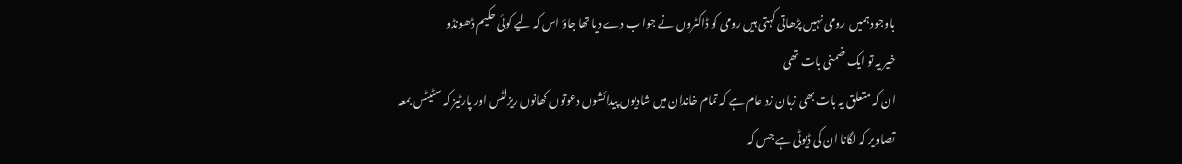باوجود ہمیں ‍ رومی نہیں پڑھاتی کہتی ہیں رومی کو ڈاکٹروں نے جوا ب دے دیا تھا جاؤ اس کہ لیے کوئی حکیم ڈھونڈو
خیر یہ تو ایک ضمنی بات تھی
ان کہ متعلق یہ بات بھی زبان زد عام ہے کہ تمام خاندان میں شادیوں پیدائشوں دعوتوں کھانوں ریزلٹس اور پارٹیز کہ سٹیٹس بمعہ تصاویر کہ لگانا ان کی ڈیوٹی ہے جس کہ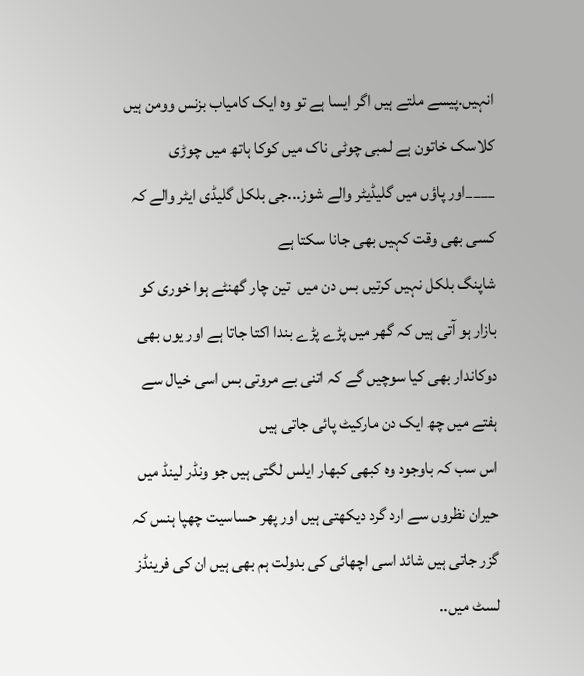انہیں.پیسے ملتے ہیں اگر ایسا ہے تو وہ ایک کامیاب بزنس وومن ہیں
کلاسک خاتون ہے لمبی چوٹی ناک می‍ں کوکا ہاتھ میں چوڑی ____اور پاؤں میں گلیڈیٹر والے شوز...جی بلکل گلیڈی ایٹر والے کہ کسی بھی وقت کہیں بھی جانا سکتا ہے
شاپنگ بلکل نہیں کرتیں بس دن میں ‍ تین چار گھنٹے ہوا خوری کو بازار ہو آتی ہیں کہ گھر میں پڑے پڑے بندا اکتا جاتا ہے اور یوں بھی دوکاندار بھی کیا سوچیں گے کہ اتنی بے مروتی بس اسی خیال سے ہفتے میں چھ ایک دن مارکیٹ پائی جاتی ہیں
اس سب کہ باوجود وہ کبھی کبھار ایلس لگتی ہیں جو ونڈر لینڈ میں حیران نظروں سے ارد گرد دیکھتی ہی‍ں اور پھر حساسیت چھپا ہنس کہ گزر جاتی ہیں شائد اسی اچھائی کی بدولت ہم بھی ہیں ان کی فرینڈز لسٹ میں..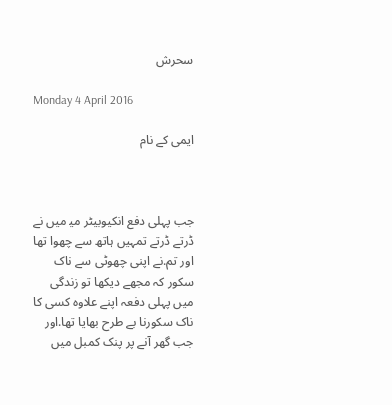سحرش

Monday 4 April 2016

ایمی کے نام



جب پہلی دفع انکیوبیٹر می‍ میں نے ڈرتے ڈرتے تمہیں ہاتھ سے چھوا تھا اور تم.نے اپنی چھوٹی سے ناک سکور کہ مجھے دیکھا تو زندگی میں پہلی دفعہ اپنے علاوہ کسی کا ناک سکورنا بے طرح بھایا تھا.اور جب گھر آنے پر پنک کمبل میں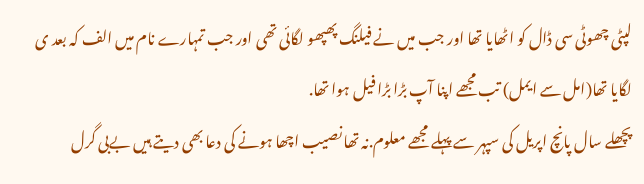لپٹی چھوٹی سی ڈال کو اٹھایا تھا اور جب میں نے فیلنگ پھپھو لگائی تھی اور جب تمہارے نام میں الف کہ بعد ی لگایا تھا(امل سے ایمل) تب مجھے اپنا آپ بڑا بڑا فیل ہوا تھا.
پچھلے سال پانچ اپریل کی سپہر سے پہلے مجھے معلوم.نہ تھا نصیب اچھا ہونے کی دعا بھی دیتے ہیں بےبی گرل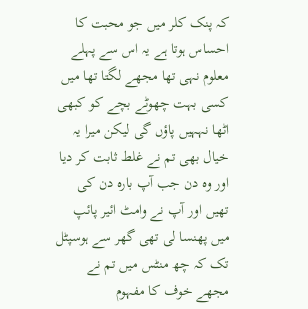کہ پنک کلر میں جو محبت کا احساس ہوتا ہے یہ اس سے پہلے معلوم نہی تھا مجھے لگتا تھا میں کسی بہت چھوٹے بچے کو کبھی اٹھا نہہیں پاؤں گی لیکن میرا یہ خیال بھی تم نے غلط ثابت کر دیا
اور وہ دن جب آپ بارہ دن کی تھیں اور آپ نے وامٹ ائیر پائپ میں پھنسا لی تھی گھر سے ہوسپٹل تک کہ چھ منٹس میں تم نے مجھے خوف کا مفہوم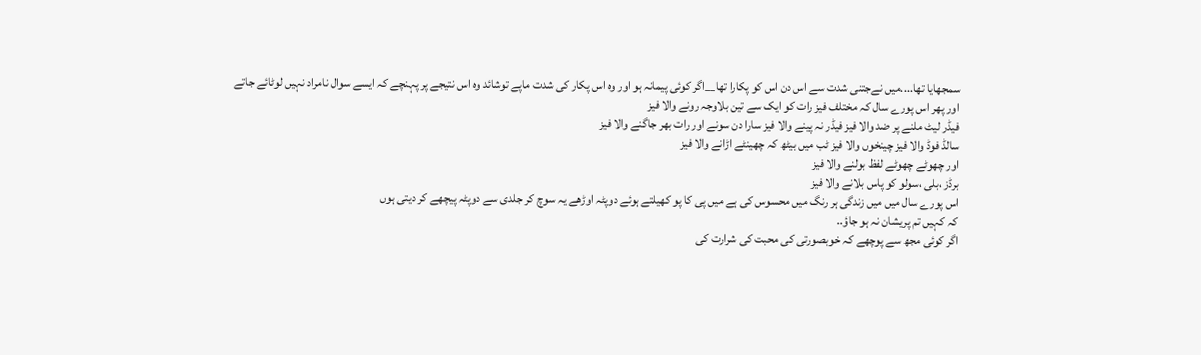سمجھایا تھا....میں نےجتنی شدت سے اس دن اس کو پکارا تھا__اگر کوئی پیمانہ ہو اور وہ اس پکار کی شدت ماپے توشائد وہ اس نتیجے پر پہنچے کہ ایسے سوال نامراد نہیں لوٹائے جاتے
اور پھر اس پورے سال کہ مختلف فیز رات کو ایک سے تین بلاوجہ رونے والا فیز
فیڈر لیٹ ملنے پر ضد والا فیز فیڈر نہ پینے والا فیز سارا دن سونے اور رات بھر جاگنے والا فیز
سالڈ فوڈ والا فیز چینخوں والا فیز ٹب میں بیٹھ کہ چھینٹے اڑانے والا فیز
اور چھوٹے چھوٹے لفظ بولنے والا فیز
برڈز ،بلی ،سولو کو پاس بلانے والا فیز
اس پورے سال میں میں زندگی ہر رنگ میں محسوس کی ہے میں پی کا پو کھیلتے ہوئے دوپٹہ اوڑھے یہ سوچ کر جلدی سے دوپٹہ پیچھے کر دیتی ہوں
کہ کہیں تم پریشان نہ ہو جاؤ..
اگر کوئی مجھ سے پوچھے کہ خوبصورتی کی محبت کی شرارت کی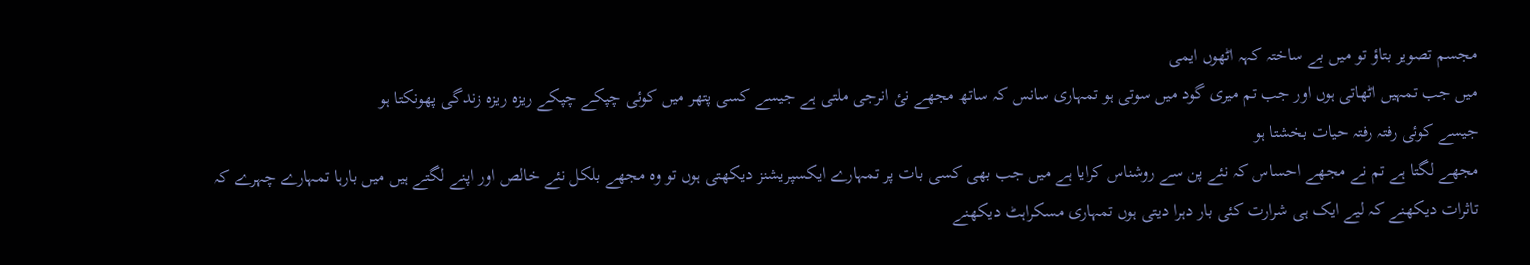مجسم تصویر بتاؤ تو میں بے ساختہ کہہ اٹھوں ایمی
میں جب تمہیں اٹھاتی ہوں اور جب تم میری گود میں سوتی ہو تمہاری سانس کہ ساتھ مجھے نئ انرجی ملتی ہے جیسے کسی پتھر میں کوئی چپکے چپکے ریزہ ریزہ زندگی پھونکتا ہو
جیسے کوئی رفتہ رفتہ حیات بخشتا ہو
مجھے لگتا ہے تم نے مجھے احساس کہ نئے پن سے روشناس کرایا ہے میں جب بھی کسی بات پر تمہارے ایکسپریشنز دیکھتی ہوں تو وہ مجھے بلکل نئے خالص اور اپنے لگتے ہیں میں بارہا تمہارے چہرے کہ تاثرات دیکھنے کہ لیے ایک ہی شرارت کئی بار دہرا دیتی ہوں تمہاری مسکراہٹ دیکھنے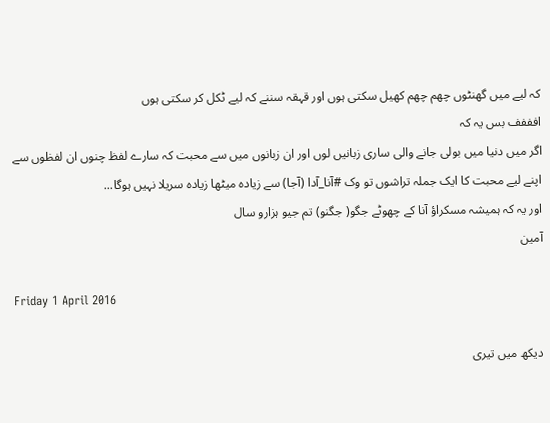کہ لیے میں گھنٹوں چھم چھم کھیل سکتی ہوں اور قہقہ سننے کہ لیے ٹکل کر سکتی ہوں
افففف بس یہ کہ
اگر میں دنیا میں بولی جانے والی ساری زبانیں لوں اور ان زبانوں میں سے محبت کہ سارے لفظ چنوں ان لفظوں سے اپنے لیے محبت کا ایک جملہ تراشوں تو وک #آنا_آدا (آجا) سے زیادہ میٹھا زیادہ سریلا نہیں ہوگا...
اور یہ کہ ہمیشہ مسکراؤ آنا کے چھوٹے جگو( جگنو) تم جیو ہزارو سال
آمین

Friday 1 April 2016

دیکھ میں تیری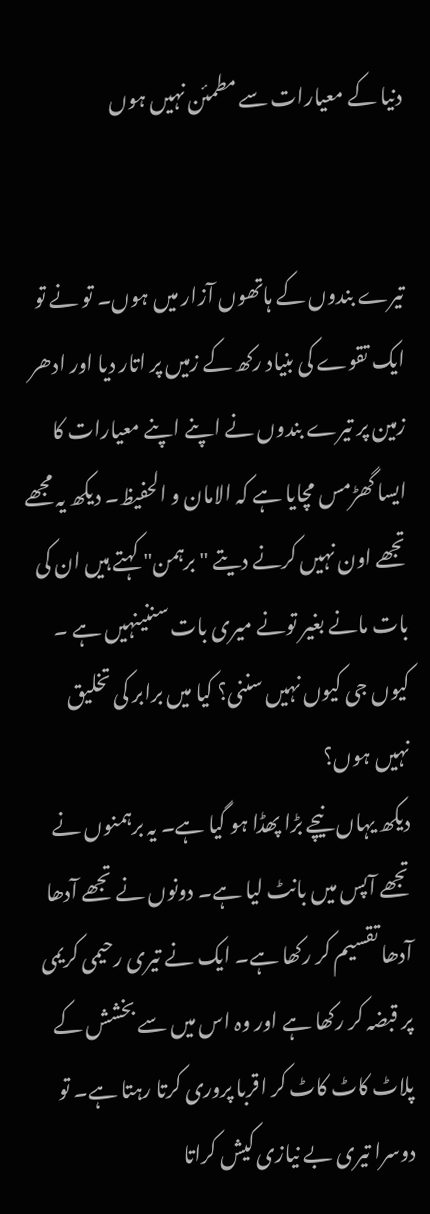دنیا کے معیارات سے مطمئن نہیں ہوں


تیرے بندوں کے ہاتھوں آزار میں ہوں۔ تو نے تو ایک تقوے کی بنیاد رکھ کے زمیں پر اتار دیا اور ادھر زمین پر تیرے بندوں نے اپنے اپنے معیارات کا ایسا گھڑمس مچایا ہے کہ الامان و الحفیظ۔ دیکھ یہ مجھے تجھے اون نہیں کرنے دیتے "برہمن" کہتے ہیں ان کی بات مانے بغیر تونے میری بات سننینہیں ہے ۔ کیوں جی کیوں نہیں سننی؟ کیا میں برابر کی تخلیق نہیں ہوں؟
دیکھ یہاں نیچے بڑا پھڈا ہو گیا ہے۔ یہ برہمنوں نے تجھے آپس میں بانٹ لیا ہے۔ دونوں نے تجھے آدھا آدھا تقسیم کر رکھا ہے۔ ایک نے تیری رحیمی کریمی پر قبضہ کر رکھا ہے اور وہ اس میں سے بخشش کے پلاٹ کاٹ کاٹ کر اقربا پروری کرتا رہتا ہے۔ تو دوسرا تیری بے نیازی کیش کراتا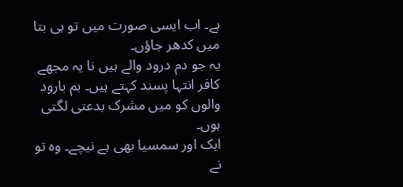ہے۔ اب ایسی صورت میں تو ہی بتا میں کدھر جاؤں۔
یہ جو دم درود والے ہیں نا یہ مجھے کافر انتہا پسند کہتے ہیں۔ بم بارود والوں کو میں مشرک بدعتی لگتی ہوں۔
ایک اور سمسیا بھی ہے نیچے۔ وہ تو نے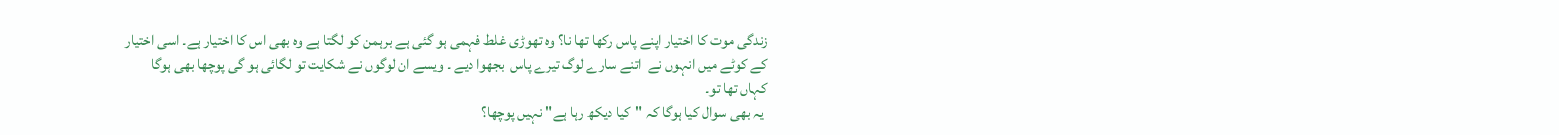زندگی موت کا اختیار اپنے پاس رکھا تھا نا؟ وہ تھوڑی غلط فہمی ہو گئی ہے برہمن کو لگتا ہے وہ بھی اس کا اختیار ہے۔ اسی اختیار کے کوٹے میں انہوں نے  اتنے سارے لوگ تیرے پاس  بجھوا دیے ۔ ویسے ان لوگوں نے شکایت تو لگائی ہو گی پوچھا بھی ہوگا کہاں تھا تو۔
 یہ بھی سوال کیا ہوگا کہ "کیا دیکھ رہا ہے" نہیں پوچھا؟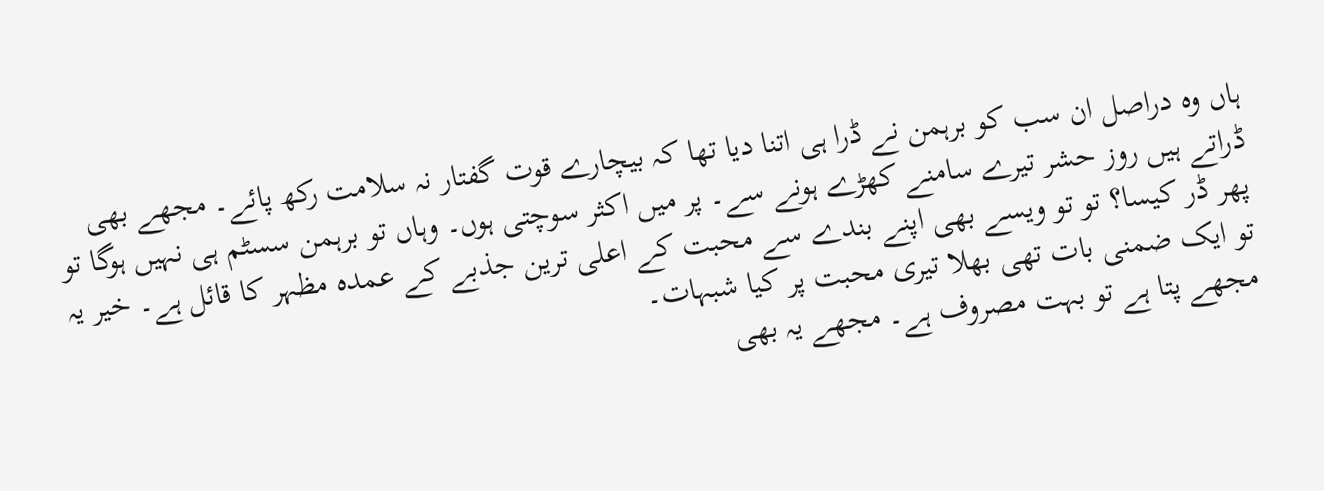ہاں وہ دراصل ان سب کو برہمن نے ڈرا ہی اتنا دیا تھا کہ بیچارے قوت گفتار نہ سلامت رکھ پائے۔ مجھے بھی ڈراتے ہیں روز حشر تیرے سامنے کھڑے ہونے سے۔ پر میں اکثر سوچتی ہوں۔ وہاں تو برہمن سسٹم ہی نہیں ہوگا تو پھر ڈر کیسا؟ تو تو ویسے بھی اپنے بندے سے محبت کے اعلی ترین جذبے کے عمدہ مظہر کا قائل ہے۔ خیر یہ تو ایک ضمنی بات تھی بھلا تیری محبت پر کیا شبہات۔
مجھے پتا ہے تو بہت مصروف ہے۔ مجھے یہ بھی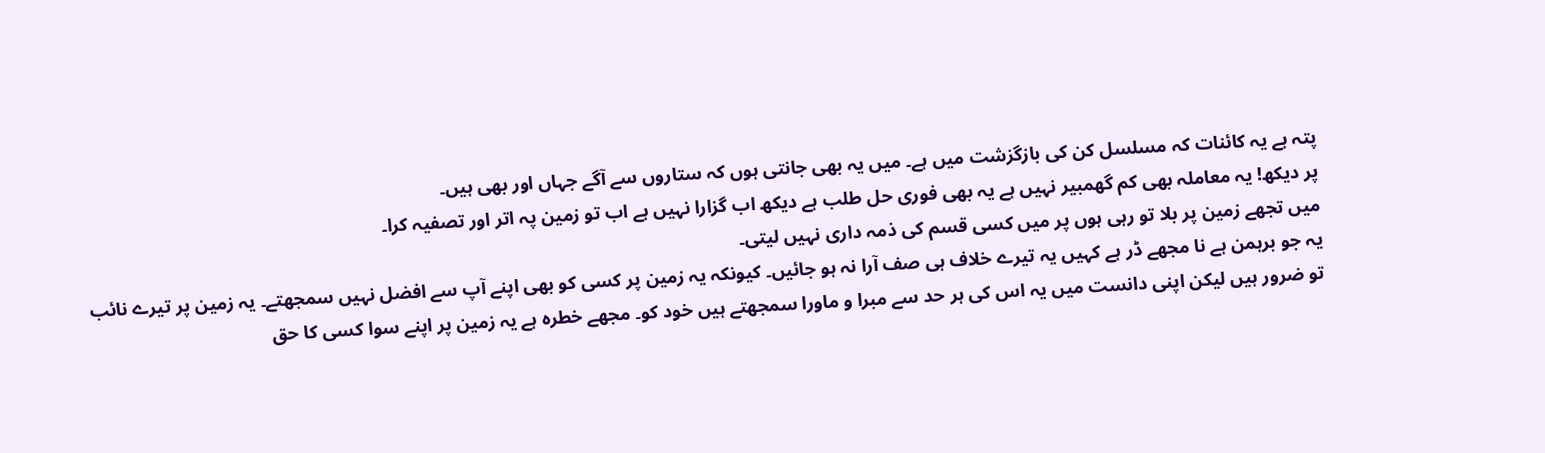پتہ ہے یہ کائنات کہ مسلسل کن کی بازگزشت میں ہے۔ میں یہ بھی جانتی ہوں کہ ستاروں سے آگے جہاں اور بھی ہیں۔
پر دیکھ! یہ معاملہ بھی کم گھمبیر نہیں ہے یہ بھی فوری حل طلب ہے دیکھ اب گزارا نہیں ہے اب تو زمین پہ اتر اور تصفیہ کرا۔
میں تجھے زمین پر بلا تو رہی ہوں پر میں کسی قسم کی ذمہ داری نہیں لیتی۔
یہ جو برہمن ہے نا مجھے ڈر ہے کہیں یہ تیرے خلاف ہی صف آرا نہ ہو جائیں۔ کیونکہ یہ زمین پر کسی کو بھی اپنے آپ سے افضل نہیں سمجھتے۔ یہ زمین پر تیرے نائب تو ضرور ہیں لیکن اپنی دانست میں یہ اس کی ہر حد سے مبرا و ماورا سمجھتے ہیں خود کو۔ مجھے خطرہ ہے یہ زمین پر اپنے سوا کسی کا حق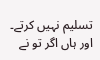تسلیم نہیں کرتے۔ اور ہاں اگر تو نے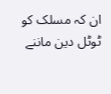ان کہ مسلک کو ٹوٹل دین ماننے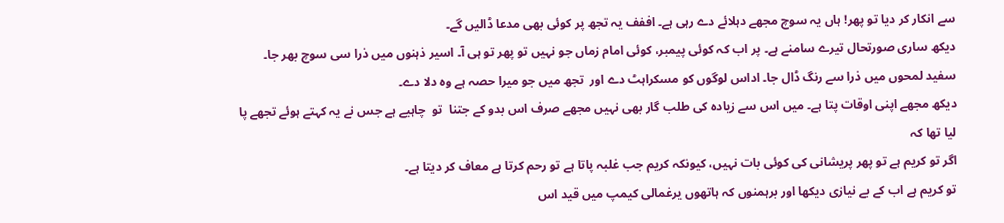سے انکار کر دیا تو پھر! ہاں یہ سوچ مجھے دہلائے دے رہی ہے۔ اففف یہ تجھ پر کوئی بھی مدعا ڈالیں گے۔
دیکھ ساری صورتحال تیرے سامنے ہے۔ پر اب کہ کوئی پیمبر، کوئی امام زماں جو نہیں تو پھر تو ہی آ۔ اسیر ذہنوں میں ذرا سی سوچ بھر جا۔ سفید لمحوں میں ذرا سے رنگ ڈال جا۔ اداس لوگوں کو مسکراہٹ دے اور  تجھ میں جو میرا حصہ ہے وہ دلا دے۔
دیکھ مجھے اپنی اوقات پتا ہے۔ میں اس سے زیادہ کی طلب گار بھی نہیں مجھے صرف اس بدو کے جتنا  تو  چاہیے ہے جس نے یہ کہتے ہوئے تجھے پا لیا تھا کہ
اگر تو کریم ہے تو پھر پریشانی کی کوئی بات نہیں، کیونکہ کریم جب غلبہ پاتا ہے تو رحم کرتا ہے معاف کر دیتا ہے۔
تو کریم ہے اب کے بے نیازی دیکھا اور برہمنوں کہ ہاتھوں یرغمالی کیمپ میں قید اس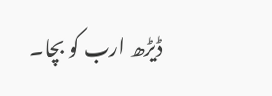ڈیڑھ ارب کو بچا۔